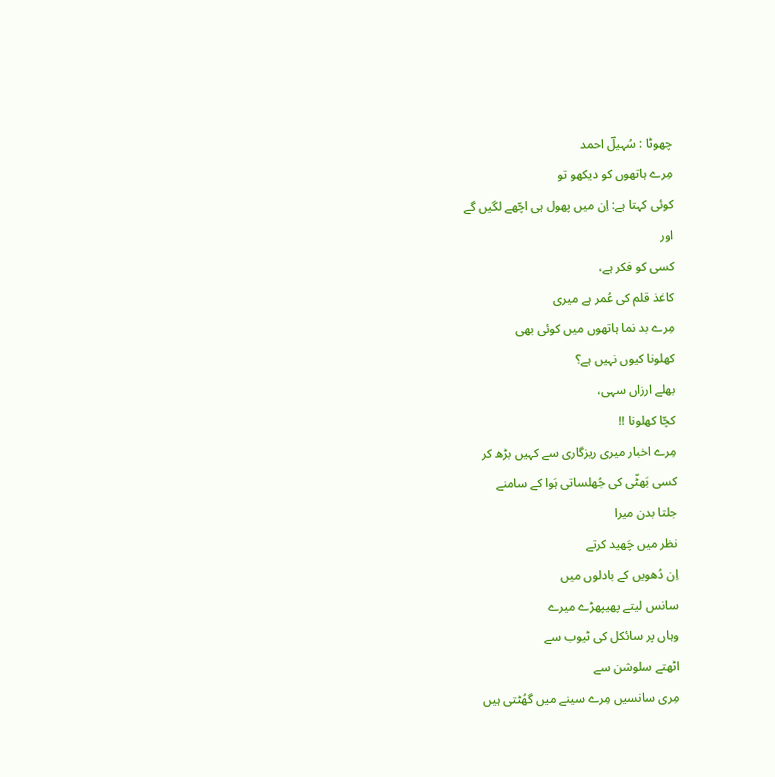چھوٹا : سُہیلؔ احمد
مِرے ہاتھوں کو دیکھو تو
کوئی کہتا ہے: اِن میں پھول ہی اچّھے لگیں گے
اور
کسی کو فکر ہے،
کاغذ قلم کی عُمر ہے میری
مِرے بد نما ہاتھوں میں کوئی بھی
کھلونا کیوں نہیں ہے؟
بھلے ارزاں سہی،
کچّا کھلونا !!
مِرے اخبار میری ریزگاری سے کہیں بڑھ کر
کسی بَھٹّی کی جُھلساتی ہَوا کے سامنے
جلتا بدن میرا
نظر میں چَھید کرتے
اِن دُھویں کے بادلوں میں
سانس لیتے پھیپھڑے میرے
وہاں پر سائکل کی ٹیوب سے
اٹھتے سلوشن سے
مِری سانسیں مِرے سینے میں گھُٹتی ہیں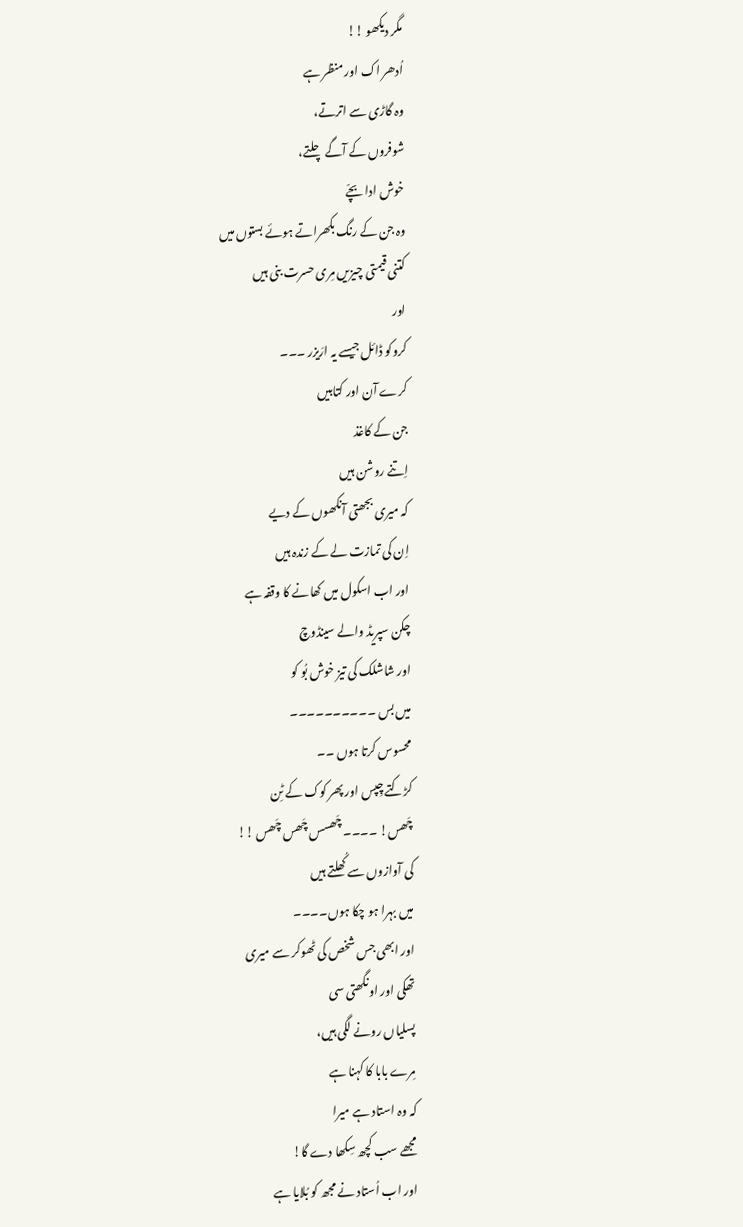مگر دیکھو !!
اُدھر اک اور منظر ہے
وہ گاڑی سے اترتے،
شوفروں کے آگے چلتے،
خوش ادا بچّے
وہ جن کے رنگ بکھراتے ہوئے بستوں میں
کتنی قیمتی چیزیں مِری حسرت بنی ہیں
اور
کروکو ڈائل جیسے یہ ارَیزر ۔۔۔
کرے آن اور کتابیں
جن کے کاغذ
اِتنے روشن ہیں
کہ میری بجھتی آنکھوں کے دیے
اِن کی تمازت لے کے زندہ ہیں
اور اب اسکول میں کھانے کا وقفہ ہے
چکن سپریڈ والے سینڈوچ
اور شاشلک کی تیز خوش بُو کو
میں بس ۔۔۔۔۔۔۔۔۔۔
محسوس کرتا ہوں ۔۔
کڑکتے چِپس اور پھر کوک کے ٹِن
چَھس! ۔۔۔۔ چَھسس چَھس چَھس !!
کی آوازوں سے کُھلتے ہیں
میں بہرا ہو چکا ہوں۔۔۔۔
اور ابھی جس شخص کی ٹھوکر سے میری
تھکی اور اونگھتی سی
پسلیاں رونے لگی ہیں،
مِرے بابا کا کہنا ہے
کہ وہ استاد ہے میرا
مجھے سب کچھ سِکھا دے گا!
اور اب اُستاد نے مجھ کو بُلایا ہے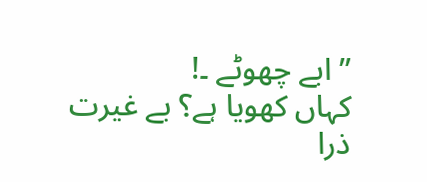” ابے چھوٹے ۔!
کہاں کھویا ہے؟ بے غیرت
ذرا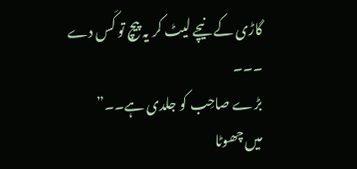گاڑی کے نیچے لیٹ کر یہ پیچ تو کَس دے ۔۔۔
بڑے صاحِب کو جلدی ہے۔۔”
میں چھوٹا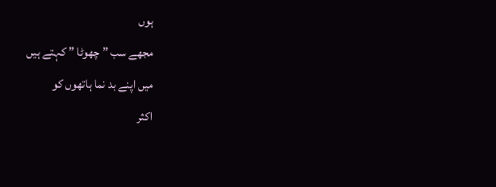ہوں
مجھے سب ” چھوٹا ” کہتے ہیں
میں اپنے بد نما ہاتھوں کو
اکثر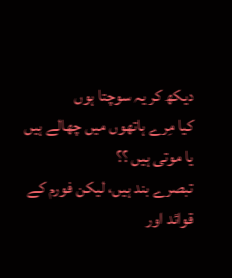دیکھ کر یہ سوچتا ہوں
کیا مِرے ہاتھوں میں چھالے ہیں
یا موتی ہیں ؟؟
تبصرے بند ہیں، لیکن فورم کے قوائد اور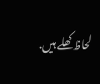لحاظ کھلے ہیں.